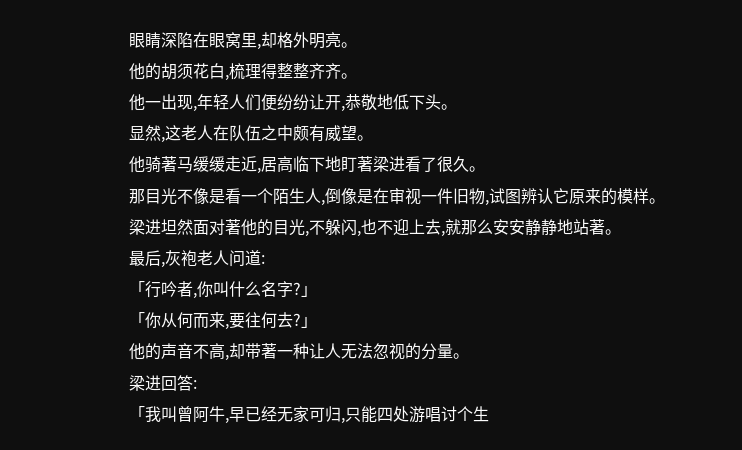眼睛深陷在眼窝里,却格外明亮。
他的胡须花白,梳理得整整齐齐。
他一出现,年轻人们便纷纷让开,恭敬地低下头。
显然,这老人在队伍之中颇有威望。
他骑著马缓缓走近,居高临下地盯著梁进看了很久。
那目光不像是看一个陌生人,倒像是在审视一件旧物,试图辨认它原来的模样。
梁进坦然面对著他的目光,不躲闪,也不迎上去,就那么安安静静地站著。
最后,灰袍老人问道:
「行吟者,你叫什么名字?」
「你从何而来,要往何去?」
他的声音不高,却带著一种让人无法忽视的分量。
梁进回答:
「我叫曾阿牛,早已经无家可归,只能四处游唱讨个生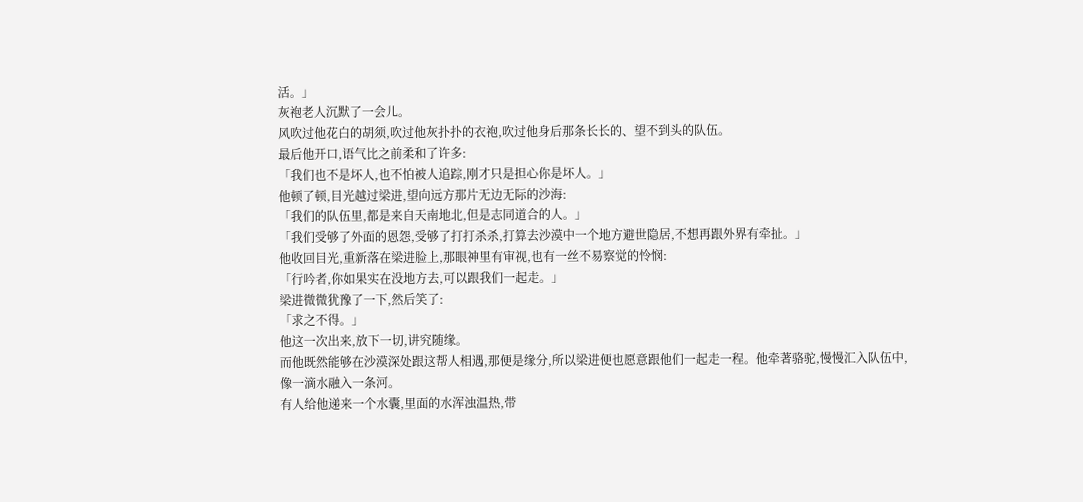活。」
灰袍老人沉默了一会儿。
风吹过他花白的胡须,吹过他灰扑扑的衣袍,吹过他身后那条长长的、望不到头的队伍。
最后他开口,语气比之前柔和了许多:
「我们也不是坏人,也不怕被人追踪,刚才只是担心你是坏人。」
他顿了顿,目光越过梁进,望向远方那片无边无际的沙海:
「我们的队伍里,都是来自天南地北,但是志同道合的人。」
「我们受够了外面的恩怨,受够了打打杀杀,打算去沙漠中一个地方避世隐居,不想再跟外界有牵扯。」
他收回目光,重新落在梁进脸上,那眼神里有审视,也有一丝不易察觉的怜悯:
「行吟者,你如果实在没地方去,可以跟我们一起走。」
梁进微微犹豫了一下,然后笑了:
「求之不得。」
他这一次出来,放下一切,讲究随缘。
而他既然能够在沙漠深处跟这帮人相遇,那便是缘分,所以梁进便也愿意跟他们一起走一程。他牵著骆驼,慢慢汇入队伍中,像一滴水融入一条河。
有人给他递来一个水囊,里面的水浑浊温热,带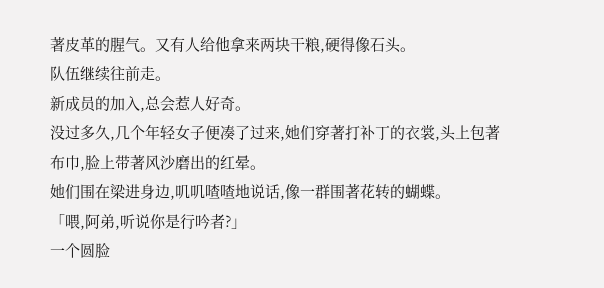著皮革的腥气。又有人给他拿来两块干粮,硬得像石头。
队伍继续往前走。
新成员的加入,总会惹人好奇。
没过多久,几个年轻女子便凑了过来,她们穿著打补丁的衣裳,头上包著布巾,脸上带著风沙磨出的红晕。
她们围在梁进身边,叽叽喳喳地说话,像一群围著花转的蝴蝶。
「喂,阿弟,听说你是行吟者?」
一个圆脸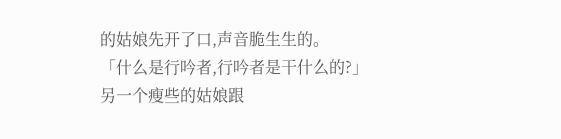的姑娘先开了口,声音脆生生的。
「什么是行吟者,行吟者是干什么的?」
另一个瘦些的姑娘跟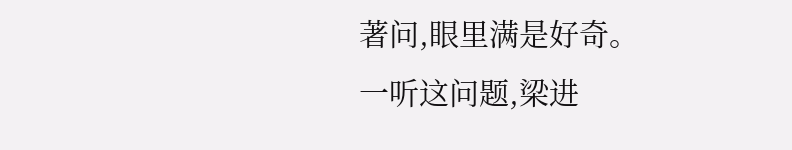著问,眼里满是好奇。
一听这问题,梁进